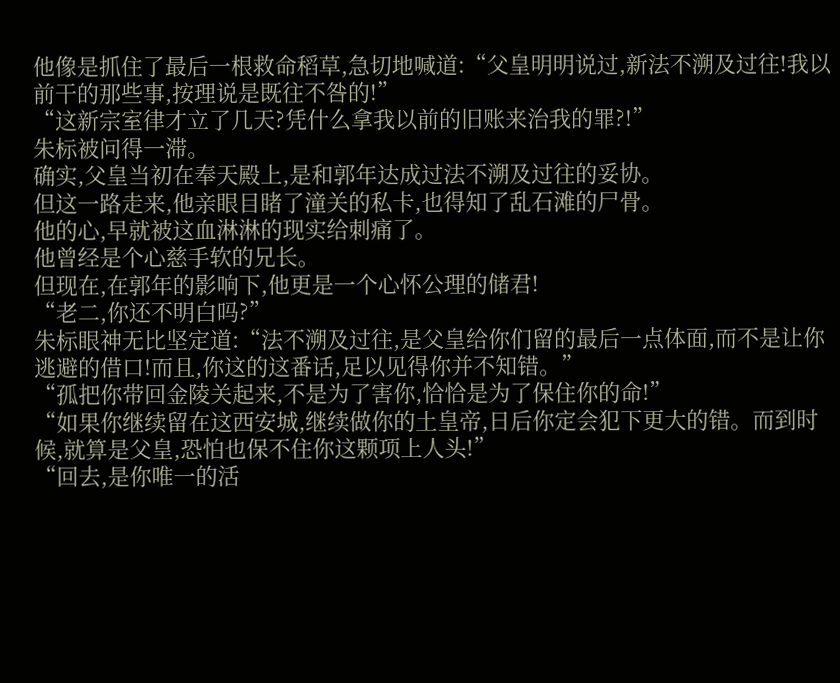他像是抓住了最后一根救命稻草,急切地喊道:“父皇明明说过,新法不溯及过往!我以前干的那些事,按理说是既往不咎的!”
“这新宗室律才立了几天?凭什么拿我以前的旧账来治我的罪?!”
朱标被问得一滞。
确实,父皇当初在奉天殿上,是和郭年达成过法不溯及过往的妥协。
但这一路走来,他亲眼目睹了潼关的私卡,也得知了乱石滩的尸骨。
他的心,早就被这血淋淋的现实给刺痛了。
他曾经是个心慈手软的兄长。
但现在,在郭年的影响下,他更是一个心怀公理的储君!
“老二,你还不明白吗?”
朱标眼神无比坚定道:“法不溯及过往,是父皇给你们留的最后一点体面,而不是让你逃避的借口!而且,你这的这番话,足以见得你并不知错。”
“孤把你带回金陵关起来,不是为了害你,恰恰是为了保住你的命!”
“如果你继续留在这西安城,继续做你的土皇帝,日后你定会犯下更大的错。而到时候,就算是父皇,恐怕也保不住你这颗项上人头!”
“回去,是你唯一的活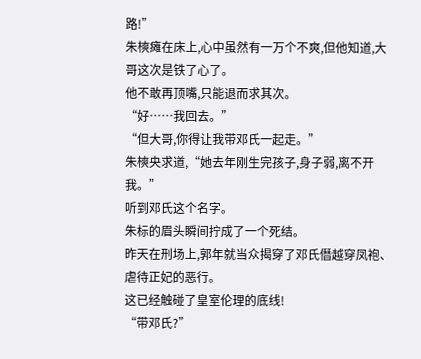路!”
朱樉瘫在床上,心中虽然有一万个不爽,但他知道,大哥这次是铁了心了。
他不敢再顶嘴,只能退而求其次。
“好……我回去。”
“但大哥,你得让我带邓氏一起走。”
朱樉央求道,“她去年刚生完孩子,身子弱,离不开我。”
听到邓氏这个名字。
朱标的眉头瞬间拧成了一个死结。
昨天在刑场上,郭年就当众揭穿了邓氏僭越穿凤袍、虐待正妃的恶行。
这已经触碰了皇室伦理的底线!
“带邓氏?”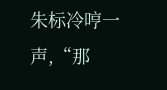朱标冷哼一声,“那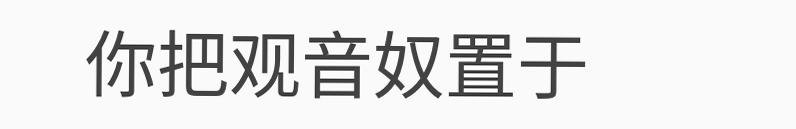你把观音奴置于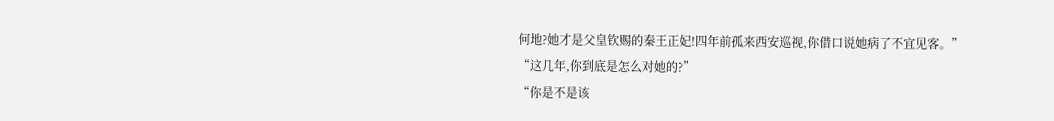何地?她才是父皇钦赐的秦王正妃!四年前孤来西安巡视,你借口说她病了不宜见客。”
“这几年,你到底是怎么对她的?”
“你是不是该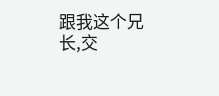跟我这个兄长,交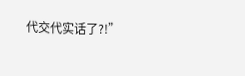代交代实话了?!”